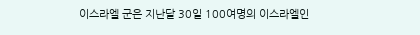이스라엘 군은 지난달 30일 100여명의 이스라엘인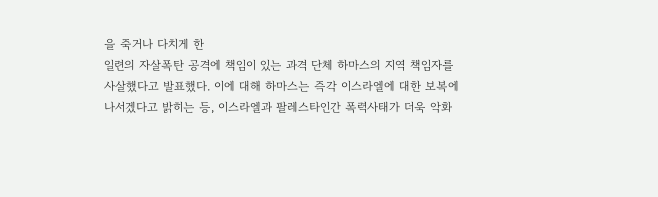을 죽거나 다치게 한
일련의 자살폭탄 공격에 책임이 있는 과격 단체 하마스의 지역 책임자를
사살했다고 발표했다. 이에 대해 하마스는 즉각 이스라엘에 대한 보복에
나서겠다고 밝히는 등, 이스라엘과 팔레스타인간 폭력사태가 더욱 악화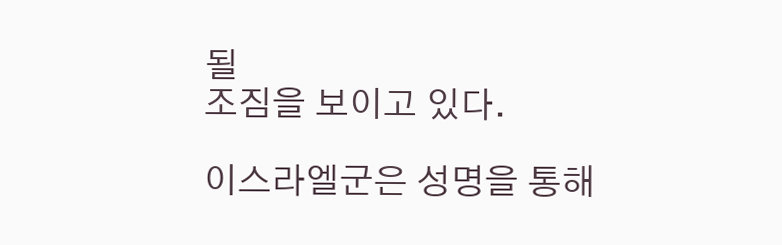될
조짐을 보이고 있다.

이스라엘군은 성명을 통해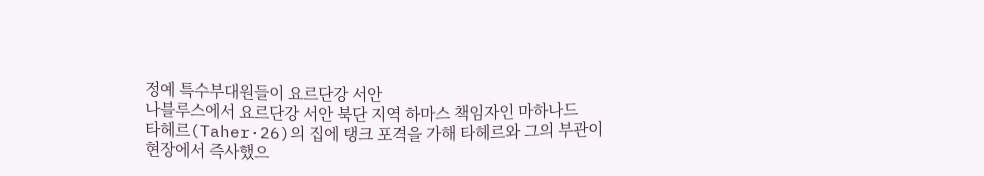정예 특수부대원들이 요르단강 서안
나블루스에서 요르단강 서안 북단 지역 하마스 책임자인 마하나드
타헤르(Taher·26)의 집에 탱크 포격을 가해 타헤르와 그의 부관이
현장에서 즉사했으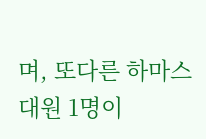며, 또다른 하마스 대원 1명이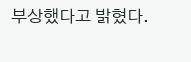부상했다고 밝혔다.